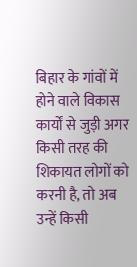बिहार के गांवों में होने वाले विकास कार्यों से जुड़ी अगर किसी तरह की शिकायत लोगों को करनी है, तो अब उन्हें किसी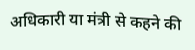अधिकारी या मंत्री से कहने की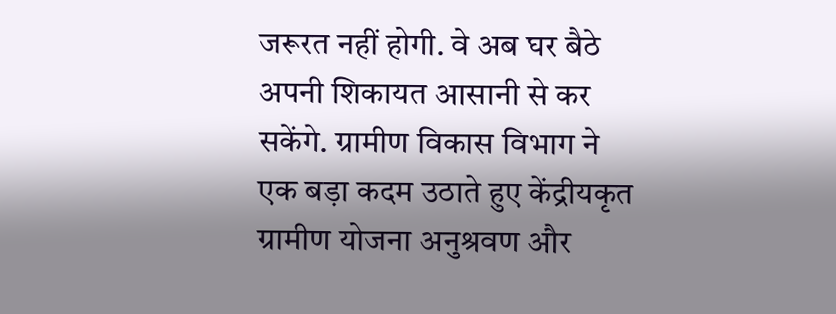जरूरत नहीं होगी. वे अब घर बैठे अपनी शिकायत आसानी से कर सकेंगे. ग्रामीण विकास विभाग ने एक बड़ा कदम उठाते हुए केंद्रीयकृत ग्रामीण योजना अनुश्रवण और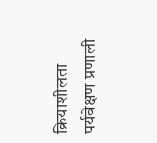क्रियाशीलता पर्यवेक्षण प्रणाली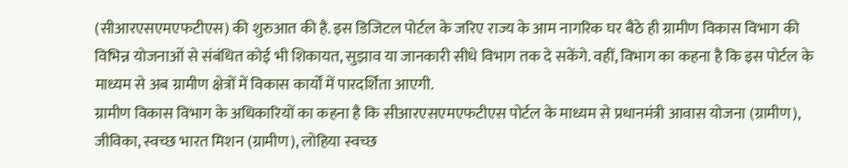(सीआरएसएमएफटीएस) की शुरुआत की है. इस डिजिटल पोर्टल के जरिए राज्य के आम नागरिक घर बैठे ही ग्रामीण विकास विभाग की विभिन्न योजनाओं से संबंधित कोई भी शिकायत, सुझाव या जानकारी सीधे विभाग तक दे सकेंगे. वहीं, विभाग का कहना है कि इस पोर्टल के माध्यम से अब ग्रामीण क्षेत्रों में विकास कार्यों में पारदर्शिता आएगी.
ग्रामीण विकास विभाग के अधिकारियों का कहना है कि सीआरएसएमएफटीएस पोर्टल के माध्यम से प्रधानमंत्री आवास योजना (ग्रामीण), जीविका, स्वच्छ भारत मिशन (ग्रामीण), लोहिया स्वच्छ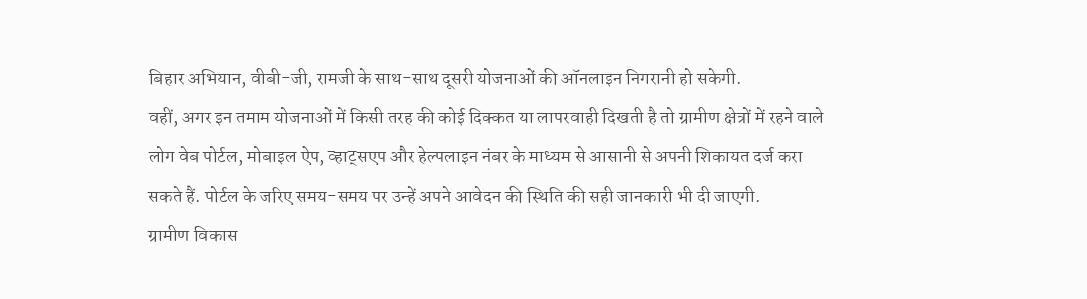बिहार अभियान, वीबी-जी, रामजी के साथ-साथ दूसरी योजनाओं की ऑनलाइन निगरानी हो सकेगी.
वहीं, अगर इन तमाम योजनाओं में किसी तरह की कोई दिक्कत या लापरवाही दिखती है तो ग्रामीण क्षेत्रों में रहने वाले लोग वेब पोर्टल, मोबाइल ऐप, व्हाट्सएप और हेल्पलाइन नंबर के माध्यम से आसानी से अपनी शिकायत दर्ज करा सकते हैं. पोर्टल के जरिए समय-समय पर उन्हें अपने आवेदन की स्थिति की सही जानकारी भी दी जाएगी.
ग्रामीण विकास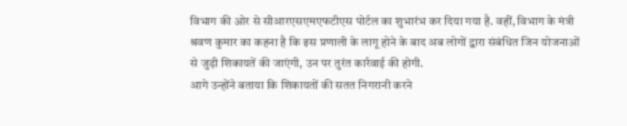विभाग की ओर से सीआरएसएमएफटीएस पोर्टल का शुभारंभ कर दिया गया है. वहीं, विभाग के मंत्री श्रवण कुमार का कहना है कि इस प्रणाली के लागू होने के बाद अब लोगों द्वारा संबंधित जिन योजनाओं से जुड़ी शिकायतें की जाएंगी, उन पर तुरंत कार्रवाई की होगी.
आगे उन्होंने बताया कि शिकायतों की सतत निगरानी करने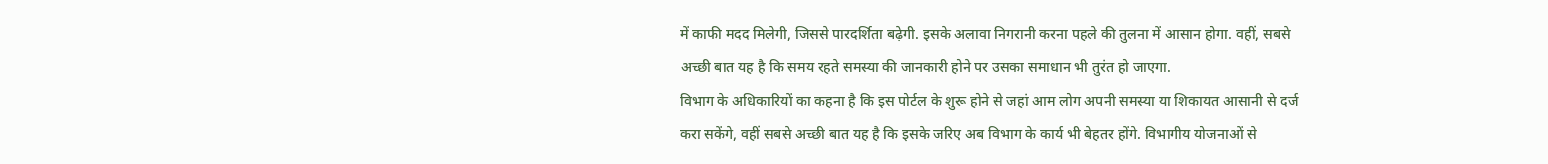में काफी मदद मिलेगी, जिससे पारदर्शिता बढ़ेगी. इसके अलावा निगरानी करना पहले की तुलना में आसान होगा. वहीं, सबसे अच्छी बात यह है कि समय रहते समस्या की जानकारी होने पर उसका समाधान भी तुरंत हो जाएगा.
विभाग के अधिकारियों का कहना है कि इस पोर्टल के शुरू होने से जहां आम लोग अपनी समस्या या शिकायत आसानी से दर्ज करा सकेंगे, वहीं सबसे अच्छी बात यह है कि इसके जरिए अब विभाग के कार्य भी बेहतर होंगे. विभागीय योजनाओं से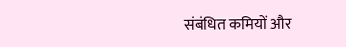संबंधित कमियों और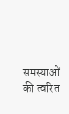समस्याओं की त्वरित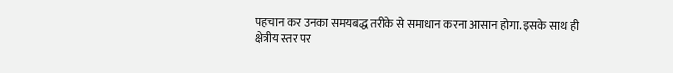पहचान कर उनका समयबद्ध तरीके से समाधान करना आसान होगा. इसके साथ ही क्षेत्रीय स्तर पर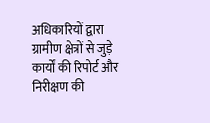अधिकारियों द्वारा ग्रामीण क्षेत्रों से जुड़े कार्यों की रिपोर्ट और निरीक्षण की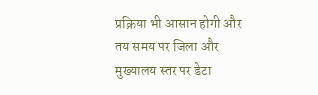प्रक्रिया भी आसान होगी और तय समय पर जिला और मुख्यालय स्तर पर डेटा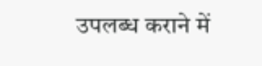उपलब्ध कराने में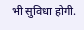भी सुविधा होगी.